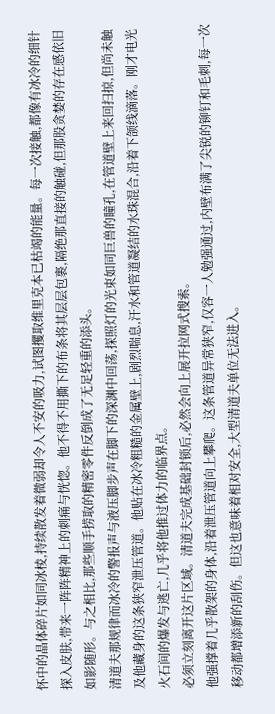怀中的晶体碎片如同冰棱,持续散发着微弱却令人不安的吸力,试图攫取维里克本已枯竭的能量。每一次接触,都像有冰冷的细针探入皮肤,带来一阵阵精神上的刺痛与恍惚。他不得不用撕下的布条将其层层包裹,隔绝那直接的触碰,但那股贪婪的存在感依旧如影随形。与之相比,那些顺手捞取的精密零件反倒成了无足轻重的添头。
清道夫那规律而冰冷的警报声与液压脚步声在脚下的深渊中回荡,探照灯的光束如同巨兽的瞳孔,在管道壁上来回扫掠,但尚未触及他藏身的这条狭窄泄压管道。他贴在冰冷粗糙的金属壁上,剧烈喘息,汗水和管道凝结的水珠混合,沿着下颌线滴落。刚才电光火石间的爆发与逃亡,几乎将他推过体力的临界点。
必须立刻离开这片区域。清道夫完成基础封锁后,必然会向上展开拉网式搜索。
他强撑着几乎散架的身体,沿着泄压管道向上攀爬。这条管道异常狭窄,仅容一人勉强通过,内壁布满了尖锐的铆钉和毛刺,每一次移动都增添新的刮伤。但这也意味着相对安全,大型清道夫单位无法进入。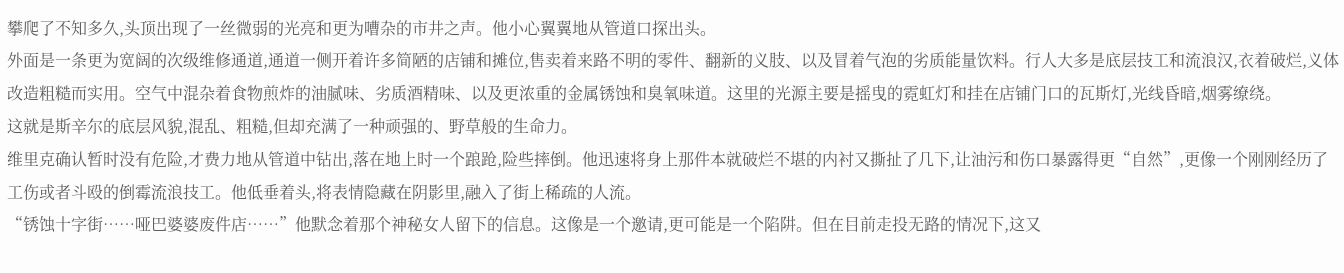攀爬了不知多久,头顶出现了一丝微弱的光亮和更为嘈杂的市井之声。他小心翼翼地从管道口探出头。
外面是一条更为宽阔的次级维修通道,通道一侧开着许多简陋的店铺和摊位,售卖着来路不明的零件、翻新的义肢、以及冒着气泡的劣质能量饮料。行人大多是底层技工和流浪汉,衣着破烂,义体改造粗糙而实用。空气中混杂着食物煎炸的油腻味、劣质酒精味、以及更浓重的金属锈蚀和臭氧味道。这里的光源主要是摇曳的霓虹灯和挂在店铺门口的瓦斯灯,光线昏暗,烟雾缭绕。
这就是斯辛尔的底层风貌,混乱、粗糙,但却充满了一种顽强的、野草般的生命力。
维里克确认暂时没有危险,才费力地从管道中钻出,落在地上时一个踉跄,险些摔倒。他迅速将身上那件本就破烂不堪的内衬又撕扯了几下,让油污和伤口暴露得更“自然”,更像一个刚刚经历了工伤或者斗殴的倒霉流浪技工。他低垂着头,将表情隐藏在阴影里,融入了街上稀疏的人流。
“锈蚀十字街……哑巴婆婆废件店……”他默念着那个神秘女人留下的信息。这像是一个邀请,更可能是一个陷阱。但在目前走投无路的情况下,这又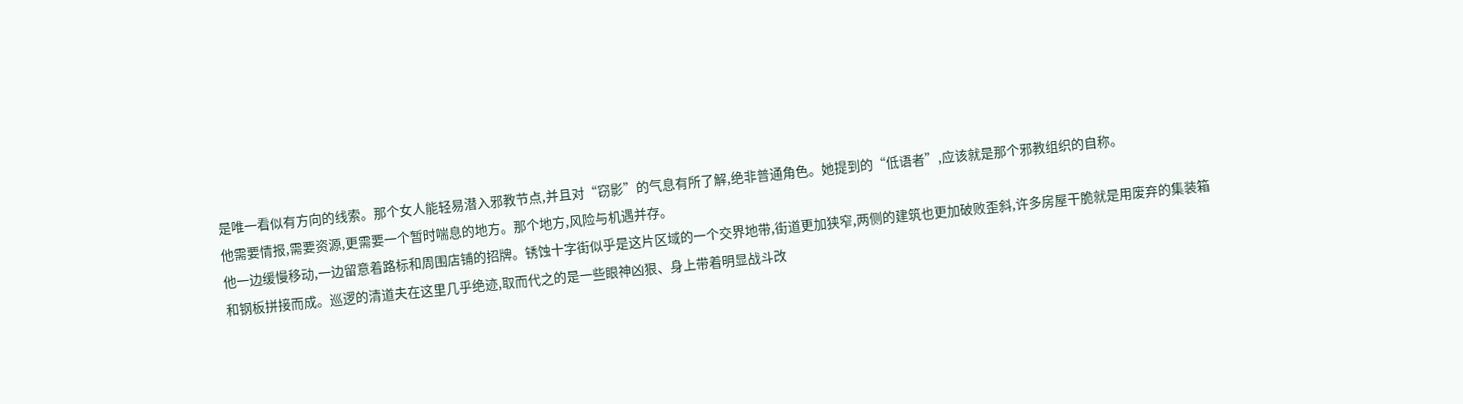是唯一看似有方向的线索。那个女人能轻易潜入邪教节点,并且对“窃影”的气息有所了解,绝非普通角色。她提到的“低语者”,应该就是那个邪教组织的自称。
他需要情报,需要资源,更需要一个暂时喘息的地方。那个地方,风险与机遇并存。
他一边缓慢移动,一边留意着路标和周围店铺的招牌。锈蚀十字街似乎是这片区域的一个交界地带,街道更加狭窄,两侧的建筑也更加破败歪斜,许多房屋干脆就是用废弃的集装箱和钢板拼接而成。巡逻的清道夫在这里几乎绝迹,取而代之的是一些眼神凶狠、身上带着明显战斗改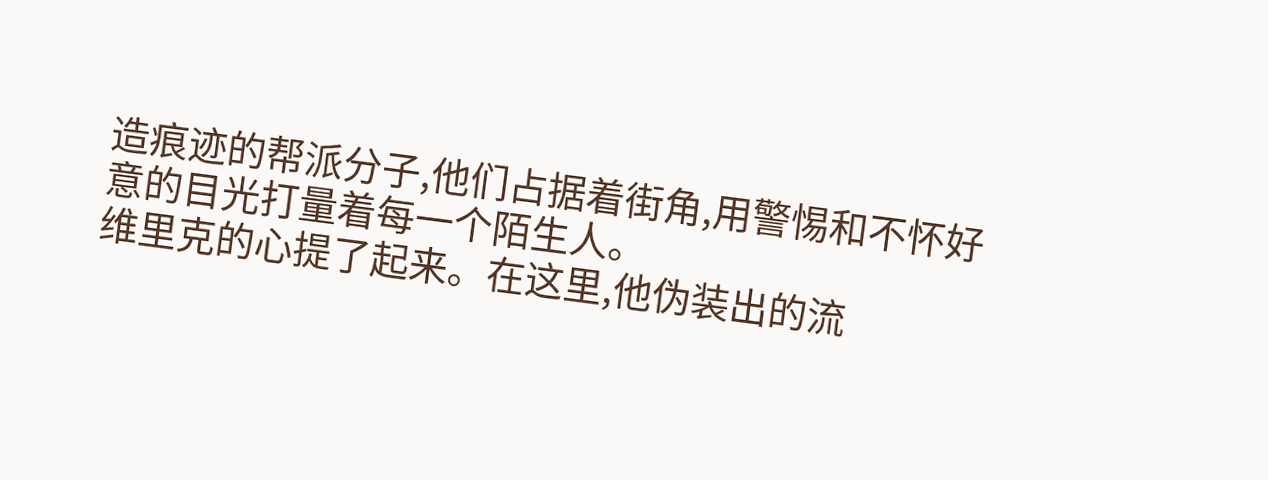造痕迹的帮派分子,他们占据着街角,用警惕和不怀好意的目光打量着每一个陌生人。
维里克的心提了起来。在这里,他伪装出的流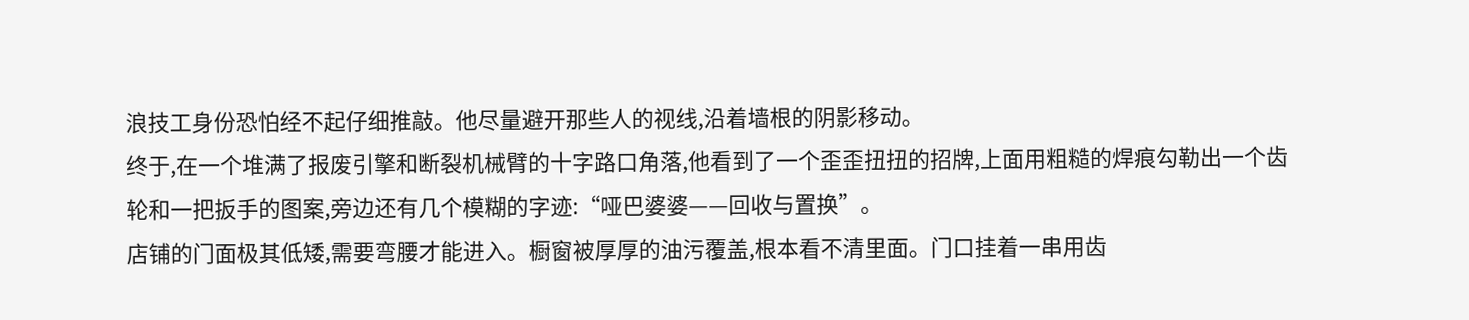浪技工身份恐怕经不起仔细推敲。他尽量避开那些人的视线,沿着墙根的阴影移动。
终于,在一个堆满了报废引擎和断裂机械臂的十字路口角落,他看到了一个歪歪扭扭的招牌,上面用粗糙的焊痕勾勒出一个齿轮和一把扳手的图案,旁边还有几个模糊的字迹:“哑巴婆婆——回收与置换”。
店铺的门面极其低矮,需要弯腰才能进入。橱窗被厚厚的油污覆盖,根本看不清里面。门口挂着一串用齿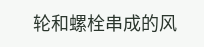轮和螺栓串成的风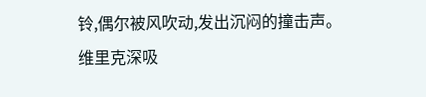铃,偶尔被风吹动,发出沉闷的撞击声。
维里克深吸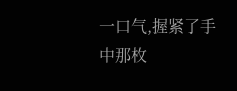一口气,握紧了手中那枚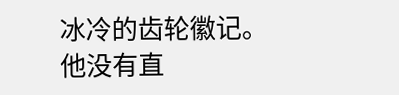冰冷的齿轮徽记。他没有直